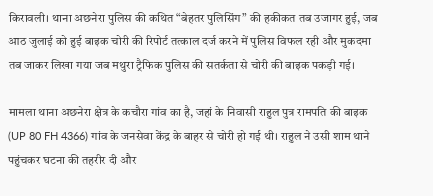किरावली। थाना अछनेरा पुलिस की कथित “बेहतर पुलिसिंग” की हकीकत तब उजागर हुई, जब आठ जुलाई को हुई बाइक चोरी की रिपोर्ट तत्काल दर्ज करने में पुलिस विफल रही और मुकदमा तब जाकर लिखा गया जब मथुरा ट्रैफिक पुलिस की सतर्कता से चोरी की बाइक पकड़ी गई।

मामला थाना अछनेरा क्षेत्र के कचौरा गांव का है, जहां के निवासी राहुल पुत्र रामपति की बाइक (UP 80 FH 4366) गांव के जनसेवा केंद्र के बाहर से चोरी हो गई थी। राहुल ने उसी शाम थाने पहुंचकर घटना की तहरीर दी और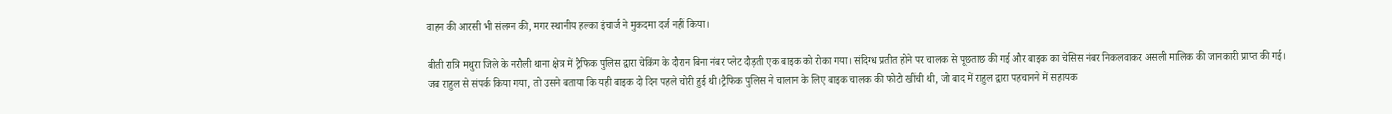वाहन की आरसी भी संलग्न की, मगर स्थानीय हल्का इंचार्ज ने मुकदमा दर्ज नहीं किया।

बीती रात्रि मथुरा जिले के नरौली थाना क्षेत्र में ट्रैफिक पुलिस द्वारा चेकिंग के दौरान बिना नंबर प्लेट दौड़ती एक बाइक को रोका गया। संदिग्ध प्रतीत होने पर चालक से पूछताछ की गई और बाइक का चेसिस नंबर निकलवाकर असली मालिक की जानकारी प्राप्त की गई। जब राहुल से संपर्क किया गया, तो उसने बताया कि यही बाइक दो दिन पहले चोरी हुई थी।ट्रैफिक पुलिस ने चालान के लिए बाइक चालक की फोटो खींची थी, जो बाद में राहुल द्वारा पहचानने में सहायक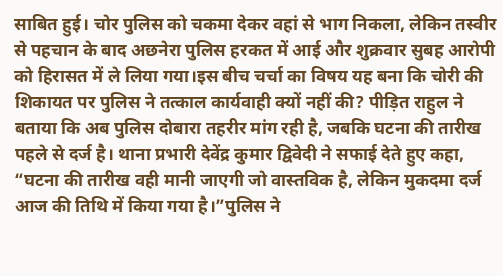साबित हुई। चोर पुलिस को चकमा देकर वहां से भाग निकला, लेकिन तस्वीर से पहचान के बाद अछनेरा पुलिस हरकत में आई और शुक्रवार सुबह आरोपी को हिरासत में ले लिया गया।इस बीच चर्चा का विषय यह बना कि चोरी की शिकायत पर पुलिस ने तत्काल कार्यवाही क्यों नहीं की? पीड़ित राहुल ने बताया कि अब पुलिस दोबारा तहरीर मांग रही है, जबकि घटना की तारीख पहले से दर्ज है। थाना प्रभारी देवेंद्र कुमार द्विवेदी ने सफाई देते हुए कहा, “घटना की तारीख वही मानी जाएगी जो वास्तविक है, लेकिन मुकदमा दर्ज आज की तिथि में किया गया है।”पुलिस ने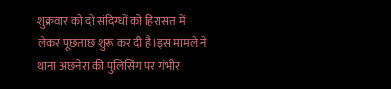शुक्रवार को दो संदिग्धों को हिरासत में लेकर पूछताछ शुरू कर दी है।इस मामले ने थाना अछनेरा की पुलिसिंग पर गंभीर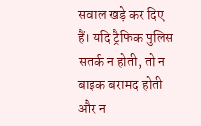सवाल खड़े कर दिए हैं। यदि ट्रैफिक पुलिस सतर्क न होती, तो न बाइक बरामद होती और न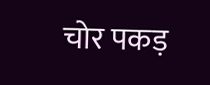चोर पकड़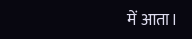में आता।